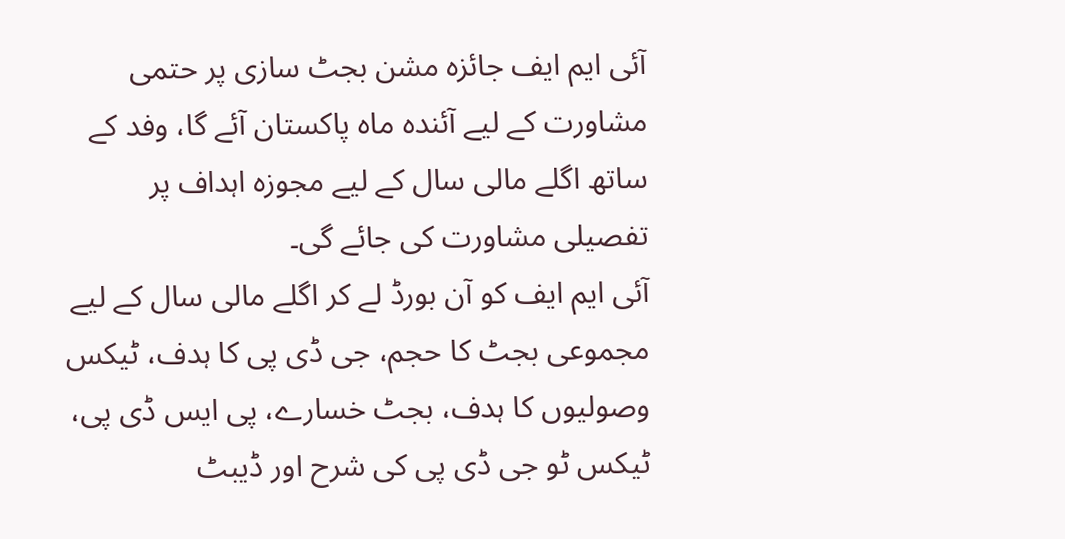آئی ایم ایف جائزہ مشن بجٹ سازی پر حتمی مشاورت کے لیے آئندہ ماہ پاکستان آئے گا، وفد کے ساتھ اگلے مالی سال کے لیے مجوزہ اہداف پر تفصیلی مشاورت کی جائے گی۔
آئی ایم ایف کو آن بورڈ لے کر اگلے مالی سال کے لیے مجموعی بجٹ کا حجم، جی ڈی پی کا ہدف، ٹیکس وصولیوں کا ہدف، بجٹ خسارے، پی ایس ڈی پی، ٹیکس ٹو جی ڈی پی کی شرح اور ڈیبٹ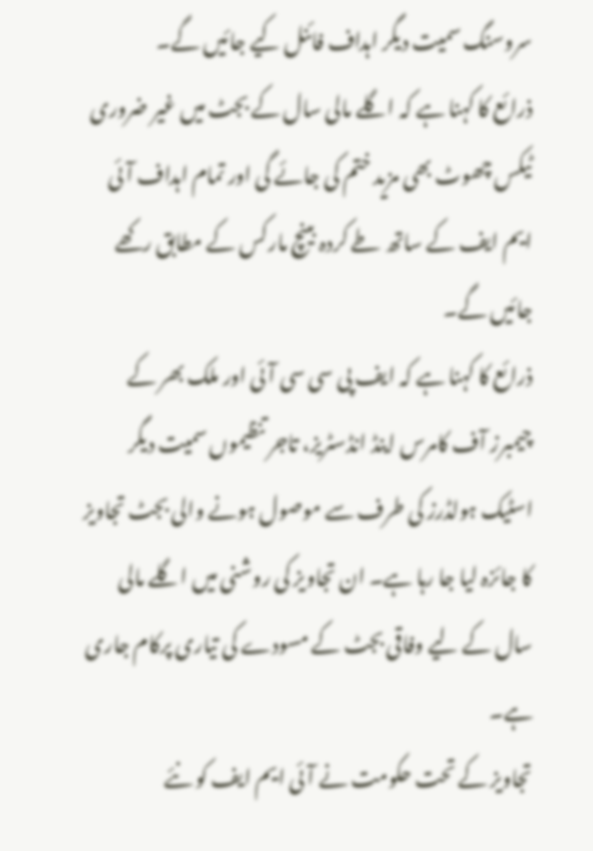سروسنگ سمیت دیگر اہداف فائنل کیے جائیں گے۔
ذرائع کا کہنا ہے کہ اگلے مالی سال کے بجٹ میں غیر ضروری ٹیکس چھوٹ بھی مزید ختم کی جائے گی اور تمام اہداف آئی ایم ایف کے ساتھ طے کردہ بینچ مارکس کے مطابق رکھے جائیں گے۔
ذرائع کا کہنا ہے کہ ایف پی سی سی آئی اور ملک بھر کے چیمبرز آف کامرس اینڈ انڈسٹریز، تاجر تنظیموں سمیت دیگر اسٹیک ہولڈرز کی طرف سے موصول ہونے والی بجٹ تجاویز کا جائزہ لیا جا رہا ہے۔ ان تجاویز کی روشنی میں اگلے مالی سال کے لیے وفاقی بجٹ کے مسودے کی تیاری پرکام جاری ہے۔
تجاویز کے تحت حکومت نے آئی ایم ایف کو نئے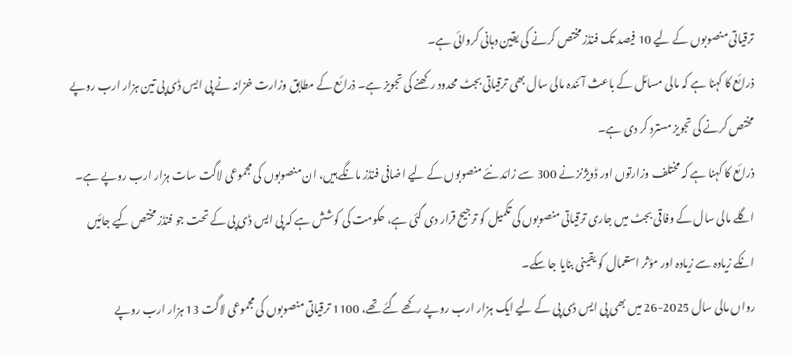ترقیاتی منصوبوں کے لیے 10 فیصد تک فنڈز مختص کرنے کی یقین دہانی کروائی ہے۔
ذرائع کا کہنا ہے کہ مالی مسائل کے باعث آئندہ مالی سال بھی ترقیاتی بجٹ محدود رکھنے کی تجویز ہے۔ ذرائع کے مطابق وزارت خزانہ نے پی ایس ڈی پی تین ہزار ارب روپے مختص کرنے کی تجویز مسترد کر دی ہے۔
ذرائع کا کہنا ہے کہ مختلف وزارتوں اور ڈویژنز نے 300 سے زائد نئے منصوبوں کے لیے اضافی فنڈز مانگے ہیں، ان منصوبوں کی مجموعی لاگت سات ہزار ارب روپے ہے۔
اگلے مالی سال کے وفاقی بجٹ میں جاری ترقیاتی منصوبوں کی تکمیل کو ترجیح قرار دی گئی ہے، حکومت کی کوشش ہے کہ پی ایس ڈی پی کے تحت جو فنڈز مختص کیے جائیں انکے زیادہ سے زیادہ اور مؤثر استعمال کو یقینی بنایا جا سکے۔
رواں مالی سال 2025-26 میں بھی پی ایس ڈی پی کے لیے ایک ہزار ارب روپے رکھے گئے تھے، 1100 ترقیاتی منصوبوں کی مجموعی لاگت 13 ہزار ارب روپے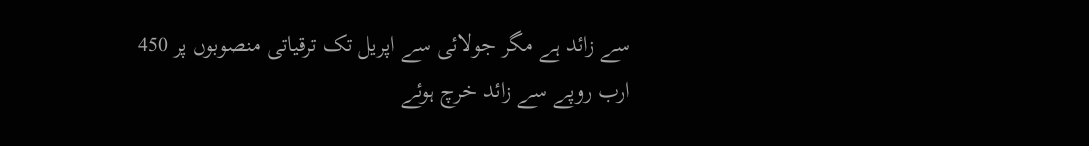سے زائد ہے مگر جولائی سے اپریل تک ترقیاتی منصوبوں پر 450 ارب روپے سے زائد خرچ ہوئے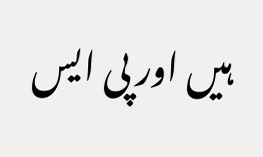ہیں اور پی ایس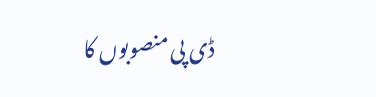ڈی پی منصوبوں کا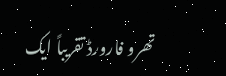تھرو فارورڈ تقریباً ایک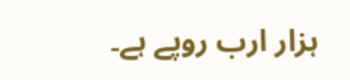ہزار ارب روپے ہے۔